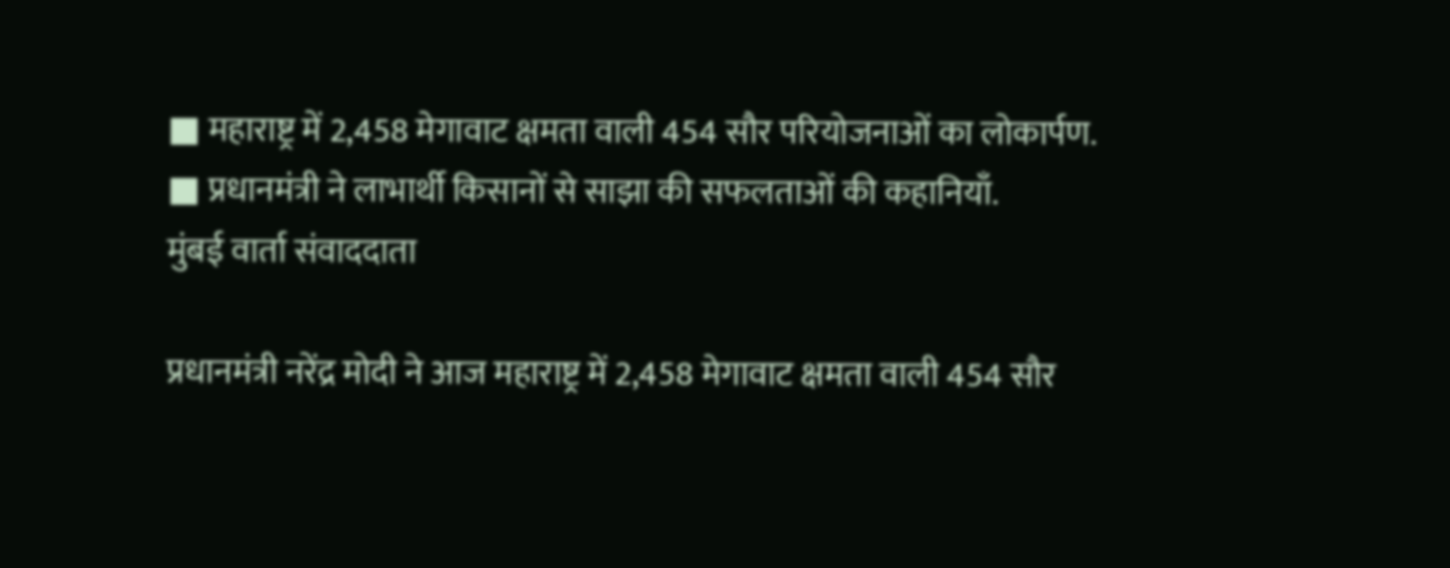■ महाराष्ट्र में 2,458 मेगावाट क्षमता वाली 454 सौर परियोजनाओं का लोकार्पण.
■ प्रधानमंत्री ने लाभार्थी किसानों से साझा की सफलताओं की कहानियाँ.
मुंबई वार्ता संवाददाता

प्रधानमंत्री नरेंद्र मोदी ने आज महाराष्ट्र में 2,458 मेगावाट क्षमता वाली 454 सौर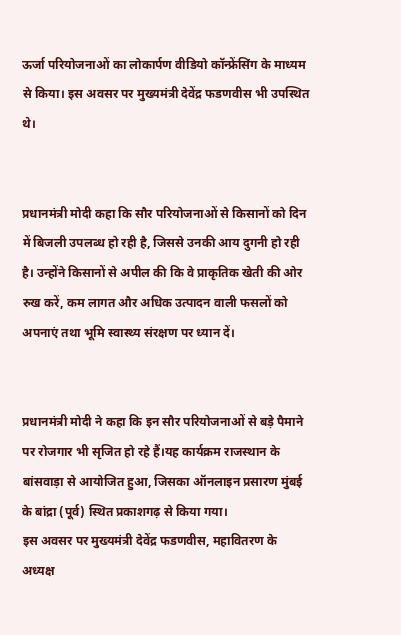ऊर्जा परियोजनाओं का लोकार्पण वीडियो कॉन्फ्रेंसिंग के माध्यम से किया। इस अवसर पर मुख्यमंत्री देवेंद्र फडणवीस भी उपस्थित थे।


प्रधानमंत्री मोदी कहा कि सौर परियोजनाओं से किसानों को दिन में बिजली उपलब्ध हो रही है, जिससे उनकी आय दुगनी हो रही है। उन्होंने किसानों से अपील की कि वे प्राकृतिक खेती की ओर रुख करें, कम लागत और अधिक उत्पादन वाली फसलों को अपनाएं तथा भूमि स्वास्थ्य संरक्षण पर ध्यान दें।


प्रधानमंत्री मोदी ने कहा कि इन सौर परियोजनाओं से बड़े पैमाने पर रोजगार भी सृजित हो रहे हैं।यह कार्यक्रम राजस्थान के बांसवाड़ा से आयोजित हुआ, जिसका ऑनलाइन प्रसारण मुंबई के बांद्रा (पूर्व) स्थित प्रकाशगढ़ से किया गया।
इस अवसर पर मुख्यमंत्री देवेंद्र फडणवीस, महावितरण के अध्यक्ष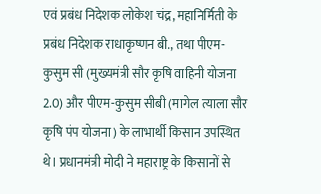एवं प्रबंध निदेशक लोकेश चंद्र, महानिर्मिती के प्रबंध निदेशक राधाकृष्णन बी., तथा पीएम-कुसुम सी (मुख्यमंत्री सौर कृषि वाहिनी योजना 2.0) और पीएम-कुसुम सीबी (मागेल त्याला सौर कृषि पंप योजना) के लाभार्थी किसान उपस्थित थे। प्रधानमंत्री मोदी ने महाराष्ट्र के किसानों से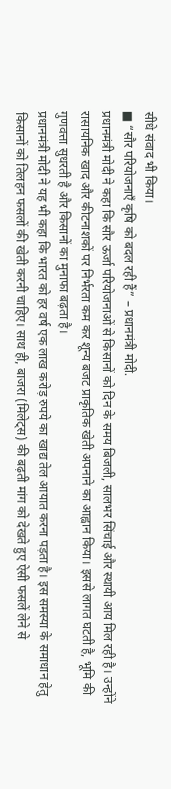सीधे संवाद भी किया।
■ “सौर परियोजनाएँ कृषि को बदल रही हैं” – प्रधानमंत्री मोदी.
प्रधानमंत्री मोदी ने कहा कि सौर ऊर्जा परियोजनाओं से किसानों को दिन के समय बिजली, सालभर सिंचाई और स्थायी आय मिल रही है। उन्होंने रासायनिक खाद और कीटनाशकों पर निर्भरता कम कर शून्य बजट प्राकृतिक खेती अपनाने का आह्वान किया। इससे लागत घटती है, भूमि की गुणवत्ता सुधरती है और किसानों का मुनाफा बढ़ता है।
प्रधानमंत्री मोदी ने यह भी कहा कि भारत को हर वर्ष एक लाख करोड़ रुपये का खाद्य तेल आयात करना पड़ता है। इस समस्या के समाधान हेतु किसानों को तिलहन फसलों की खेती करनी चाहिए। साथ ही, बाजरा (मिलेट्स) की बढ़ती मांग को देखते हुए ऐसी फसलें लेने से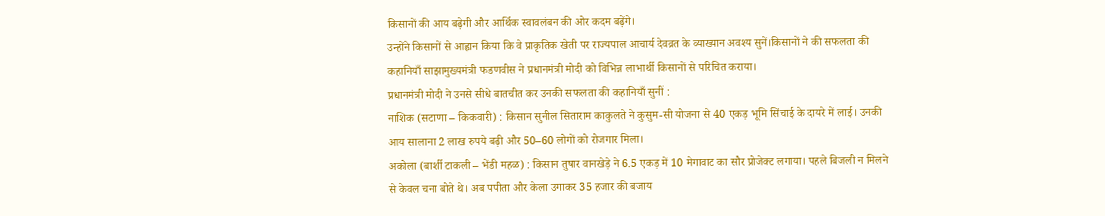किसानों की आय बढ़ेगी और आर्थिक स्वावलंबन की ओर कदम बढ़ेंगे।
उन्होंने किसानों से आह्वान किया कि वे प्राकृतिक खेती पर राज्यपाल आचार्य देवव्रत के व्याख्यान अवश्य सुनें।किसानों ने की सफलता की कहानियाँ साझामुख्यमंत्री फडणवीस ने प्रधानमंत्री मोदी को विभिन्न लाभार्थी किसानों से परिचित कराया।
प्रधानमंत्री मोदी ने उनसे सीधे बातचीत कर उनकी सफलता की कहानियाँ सुनीं :
नाशिक (सटाणा – किकवारी) : किसान सुनील सिताराम काकुलते ने कुसुम-सी योजना से 40 एकड़ भूमि सिंचाई के दायरे में लाई। उनकी आय सालाना 2 लाख रुपये बढ़ी और 50–60 लोगों को रोजगार मिला।
अकोला (बार्शी टाकली – भेंडी महळ) : किसान तुषार वानखेड़े ने 6.5 एकड़ में 10 मेगावाट का सौर प्रोजेक्ट लगाया। पहले बिजली न मिलने से केवल चना बोते थे। अब पपीता और केला उगाकर 35 हजार की बजाय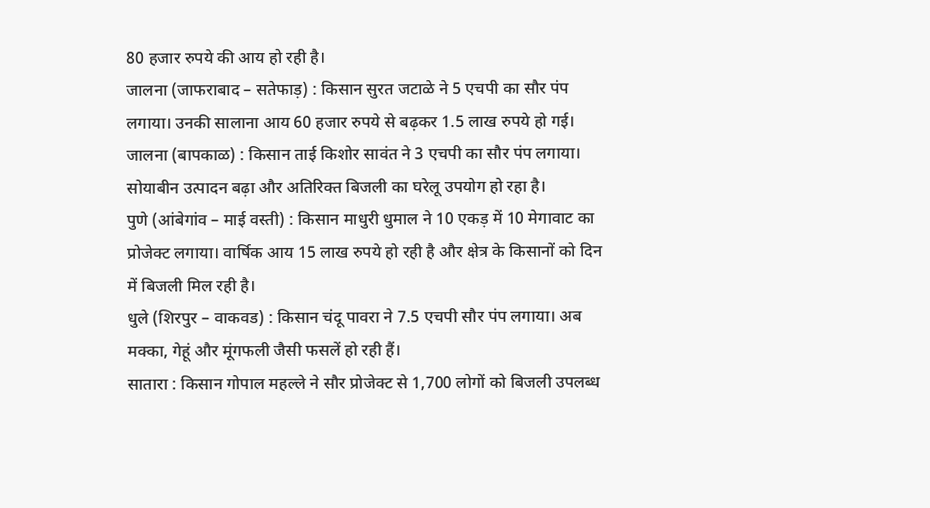80 हजार रुपये की आय हो रही है।
जालना (जाफराबाद – सतेफाड़) : किसान सुरत जटाळे ने 5 एचपी का सौर पंप लगाया। उनकी सालाना आय 60 हजार रुपये से बढ़कर 1.5 लाख रुपये हो गई।
जालना (बापकाळ) : किसान ताई किशोर सावंत ने 3 एचपी का सौर पंप लगाया। सोयाबीन उत्पादन बढ़ा और अतिरिक्त बिजली का घरेलू उपयोग हो रहा है।
पुणे (आंबेगांव – माई वस्ती) : किसान माधुरी धुमाल ने 10 एकड़ में 10 मेगावाट का प्रोजेक्ट लगाया। वार्षिक आय 15 लाख रुपये हो रही है और क्षेत्र के किसानों को दिन में बिजली मिल रही है।
धुले (शिरपुर – वाकवड) : किसान चंदू पावरा ने 7.5 एचपी सौर पंप लगाया। अब मक्का, गेहूं और मूंगफली जैसी फसलें हो रही हैं।
सातारा : किसान गोपाल महल्ले ने सौर प्रोजेक्ट से 1,700 लोगों को बिजली उपलब्ध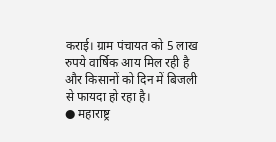कराई। ग्राम पंचायत को 5 लाख रुपये वार्षिक आय मिल रही है और किसानों को दिन में बिजली से फायदा हो रहा है।
● महाराष्ट्र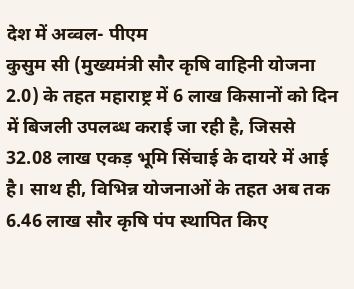देश में अव्वल- पीएम
कुसुम सी (मुख्यमंत्री सौर कृषि वाहिनी योजना 2.0) के तहत महाराष्ट्र में 6 लाख किसानों को दिन में बिजली उपलब्ध कराई जा रही है, जिससे 32.08 लाख एकड़ भूमि सिंचाई के दायरे में आई है। साथ ही, विभिन्न योजनाओं के तहत अब तक 6.46 लाख सौर कृषि पंप स्थापित किए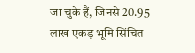जा चुके हैं, जिनसे 20.95 लाख एकड़ भूमि सिंचित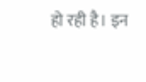हो रही है। इन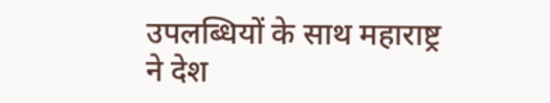उपलब्धियों के साथ महाराष्ट्र ने देश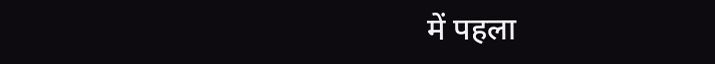में पहला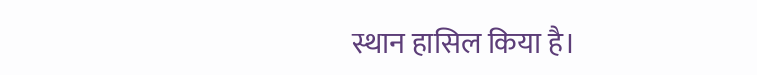स्थान हासिल किया है।